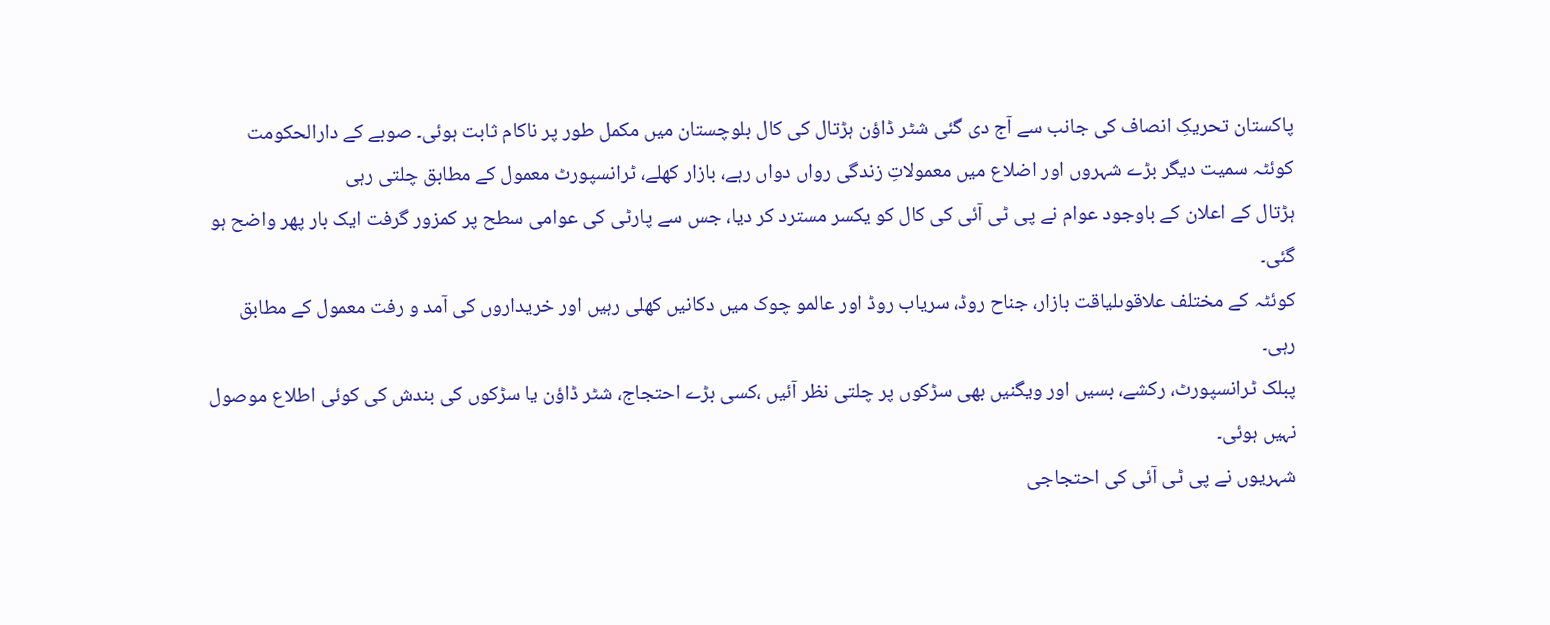پاکستان تحریکِ انصاف کی جانب سے آج دی گئی شٹر ڈاؤن ہڑتال کی کال بلوچستان میں مکمل طور پر ناکام ثابت ہوئی۔ صوبے کے دارالحکومت کوئٹہ سمیت دیگر بڑے شہروں اور اضلاع میں معمولاتِ زندگی رواں دواں رہے، بازار کھلے، ٹرانسپورٹ معمول کے مطابق چلتی رہی
ہڑتال کے اعلان کے باوجود عوام نے پی ٹی آئی کی کال کو یکسر مسترد کر دیا، جس سے پارٹی کی عوامی سطح پر کمزور گرفت ایک بار پھر واضح ہو گئی۔
کوئٹہ کے مختلف علاقوںلیاقت بازار، جناح روڈ، سریاب روڈ اور عالمو چوک میں دکانیں کھلی رہیں اور خریداروں کی آمد و رفت معمول کے مطابق رہی۔
پبلک ٹرانسپورٹ، رکشے، بسیں اور ویگنیں بھی سڑکوں پر چلتی نظر آئیں ،کسی بڑے احتجاج، شٹر ڈاؤن یا سڑکوں کی بندش کی کوئی اطلاع موصول نہیں ہوئی۔
شہریوں نے پی ٹی آئی کی احتجاجی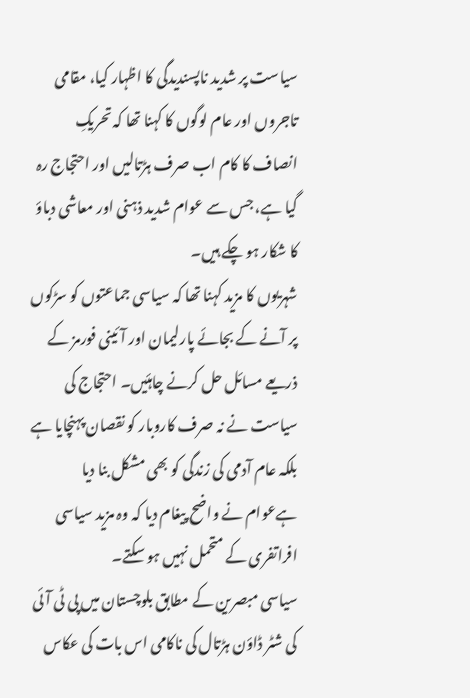سیاست پر شدید ناپسندیدگی کا اظہار کیا، مقامی تاجروں اور عام لوگوں کا کہنا تھا کہ تحریکِ انصاف کا کام اب صرف ہڑتالیں اور احتجاج رہ گیا ہے، جس سے عوام شدید ذہنی اور معاشی دباؤ کا شکار ہو چکے ہیں۔
شہریوں کا مزید کہنا تھا کہ سیاسی جماعتوں کو سڑکوں پر آنے کے بجائے پارلیمان اور آئینی فورمز کے ذریعے مسائل حل کرنے چاہئیں۔ احتجاج کی سیاست نے نہ صرف کاروبار کو نقصان پہنچایا ہے بلکہ عام آدمی کی زندگی کو بھی مشکل بنا دیا ہےعوام نے واضح پیغام دیا کہ وہ مزید سیاسی افراتفری کے متحمل نہیں ہو سکتے۔
سیاسی مبصرین کے مطابق بلوچستان میں پی ٹی آئی کی شٹر ڈاؤن ہڑتال کی ناکامی اس بات کی عکاس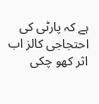ہے کہ پارٹی کی احتجاجی کالز اب اثر کھو چکی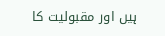ہیں اور مقبولیت کا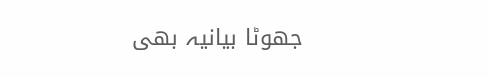جھوٹا بیانیہ بھی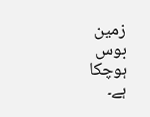زمین بوس ہوچکا ہے۔